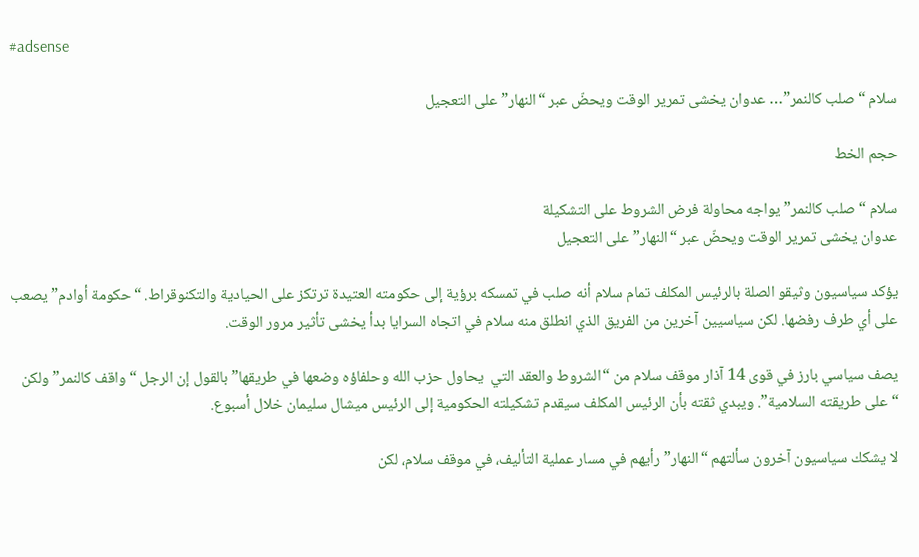#adsense

سلام “صلب كالنمر”… عدوان يخشى تمرير الوقت ويحضّ عبر “النهار” على التعجيل

حجم الخط

سلام “صلب كالنمر” يواجه محاولة فرض الشروط على التشكيلة
عدوان يخشى تمرير الوقت ويحضّ عبر “النهار” على التعجيل

يؤكد سياسيون وثيقو الصلة بالرئيس المكلف تمام سلام أنه صلب في تمسكه برؤية إلى حكومته العتيدة ترتكز على الحيادية والتكنوقراط. “حكومة أوادم” يصعب على أي طرف رفضها. لكن سياسيين آخرين من الفريق الذي انطلق منه سلام في اتجاه السرايا بدأ يخشى تأثير مرور الوقت.

يصف سياسي بارز في قوى 14 آذار موقف سلام من “الشروط والعقد التي  يحاول حزب الله وحلفاؤه وضعها في طريقها” بالقول إن الرجل “واقف كالنمر” ولكن “على طريقته السلامية”. ويبدي ثقته بأن الرئيس المكلف سيقدم تشكيلته الحكومية إلى الرئيس ميشال سليمان خلال أسبوع.

لا يشكك سياسيون آخرون سألتهم “النهار” رأيهم في مسار عملية التأليف، في موقف سلام، لكن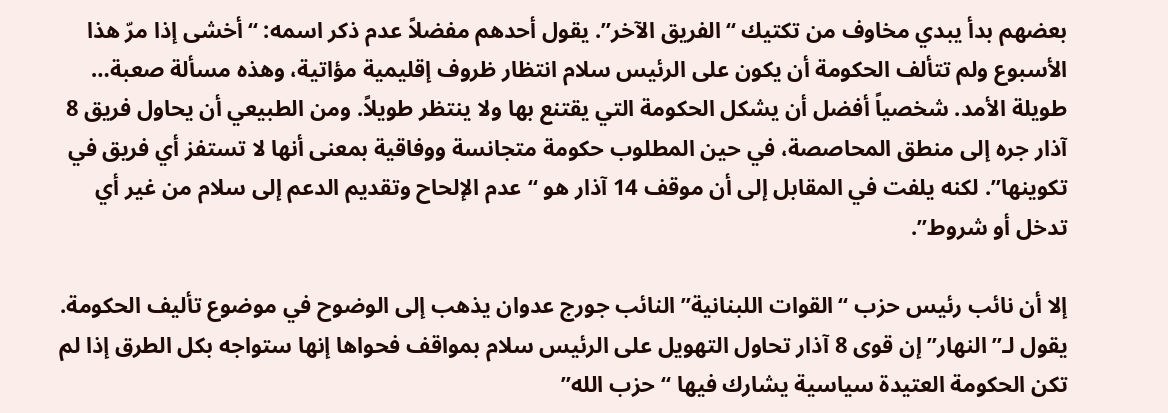بعضهم بدأ يبدي مخاوف من تكتيك “الفريق الآخر”. يقول أحدهم مفضلاً عدم ذكر اسمه: “أخشى إذا مرّ هذا الأسبوع ولم تتألف الحكومة أن يكون على الرئيس سلام انتظار ظروف إقليمية مؤاتية، وهذه مسألة صعبة… طويلة الأمد. شخصياً أفضل أن يشكل الحكومة التي يقتنع بها ولا ينتظر طويلاً. ومن الطبيعي أن يحاول فريق 8 آذار جره إلى منطق المحاصصة، في حين المطلوب حكومة متجانسة ووفاقية بمعنى أنها لا تستفز أي فريق في تكوينها”. لكنه يلفت في المقابل إلى أن موقف 14 آذار هو “عدم الإلحاح وتقديم الدعم إلى سلام من غير أي تدخل أو شروط”.

إلا أن نائب رئيس حزب “القوات اللبنانية” النائب جورج عدوان يذهب إلى الوضوح في موضوع تأليف الحكومة. يقول لـ”النهار” إن قوى 8 آذار تحاول التهويل على الرئيس سلام بمواقف فحواها إنها ستواجه بكل الطرق إذا لم تكن الحكومة العتيدة سياسية يشارك فيها “حزب الله”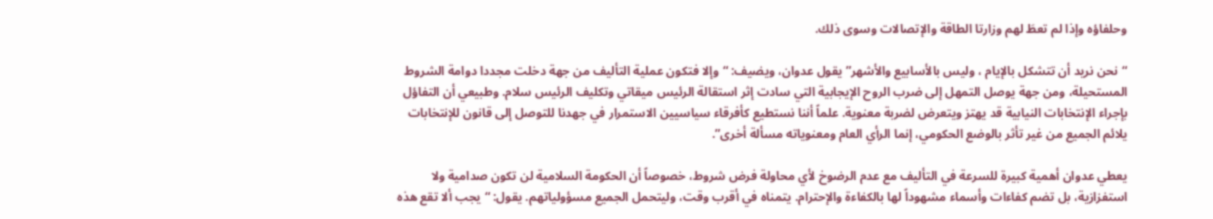وحلفاؤه وإذا لم تعطَ لهم وزارتا الطاقة والإتصالات وسوى ذلك.

“نحن نريد أن تتشكل بالإيام ، وليس بالأسابيع والأشهر” يقول عدوان، ويضيف: “وإلا فتكون عملية التأليف من جهة دخلت مجددا دوامة الشروط المستحيلة، ومن جهة يوصل التمهل إلى ضرب الروح الإيجابية التي سادت إثر استقالة الرئيس ميقاتي وتكليف الرئيس سلام. وطبيعي أن التفاؤل بإجراء الإنتخابات النيابية قد يهتز ويتعرض لضربة معنوية. علماً أننا نستطيع كأفرقاء سياسيين الاستمرار في جهدنا للتوصل إلى قانون للإنتخابات يلائم الجميع من غير تأثر بالوضع الحكومي، إنما الرأي العام ومعنوياته مسألة أخرى”.

يعطي عدوان أهمية كبيرة للسرعة في التأليف مع عدم الرضوخ لأي محاولة فرض شروط، خصوصاً أن الحكومة السلامية لن تكون صدامية ولا استفزازية، بل تضم كفاءات وأسماء مشهوداً لها بالكفاءة والإحترام. يتمناه في أقرب وقت، وليتحمل الجميع مسؤولياتهم. يقول: “يجب ألا تقع هذه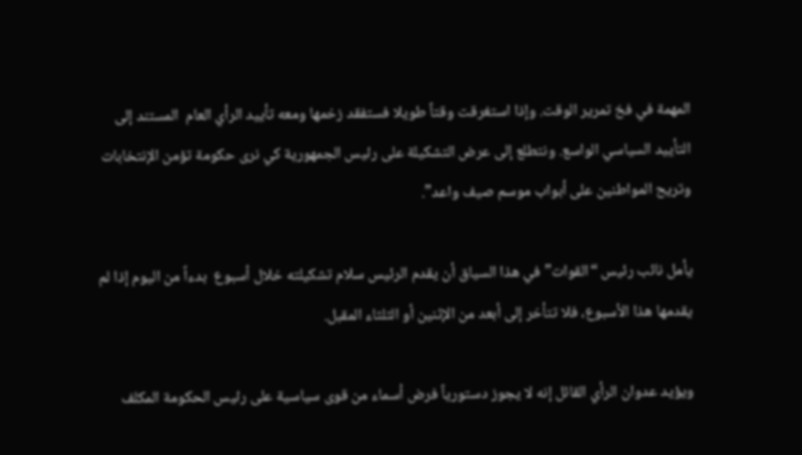المهمة في فخ تمرير الوقت. وإذا استغرقت وقتاً طويلا فستفقد زخمها ومعه تأييد الرأي العام  المستند إلى التأييد السياسي الواسع. ونتطلع إلى عرض التشكيلة على رئيس الجمهورية كي نرى حكومة تؤمن الإنتخابات وتريح المواطنين على أبواب موسم صيف واعد”.

يأمل نائب رئيس “القوات” في هذا السياق أن يقدم الرئيس سلام تشكيلته خلال أسبوع  بدءاً من اليوم إذا لم يقدمها هذا الأسبوع، فلا تتأخر إلى أبعد من الإثنين أو الثلثاء المقبل.

ويؤيد عدوان الرأي القائل إنه لا يجوز دستورياً فرض أسماء من قوى سياسية على رئيس الحكومة المكلف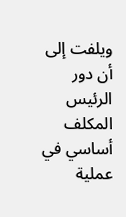ويلفت إلى أن دور الرئيس المكلف أساسي في عملية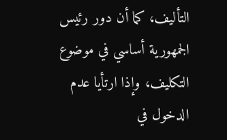التأليف، كما أن دور رئيس الجمهورية أساسي في موضوع التكليف، وإذا ارتأيا عدم الدخول في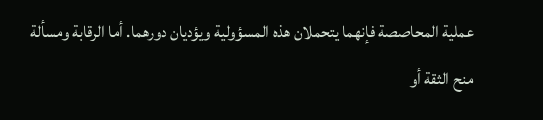عملية المحاصصة فإنهما يتحملان هذه المسؤولية ويؤديان دورهما. أما الرقابة ومسألة منح الثقة أو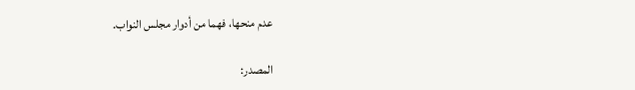عدم منحها، فهما من أدوار مجلس النواب.

المصدر: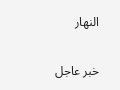النهار

خبر عاجل